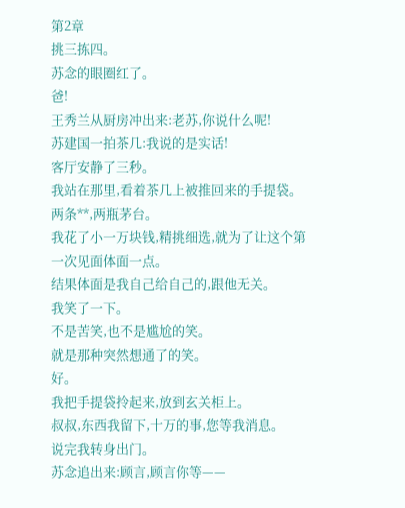第2章
挑三拣四。
苏念的眼圈红了。
爸!
王秀兰从厨房冲出来:老苏,你说什么呢!
苏建国一拍茶几:我说的是实话!
客厅安静了三秒。
我站在那里,看着茶几上被推回来的手提袋。
两条**,两瓶茅台。
我花了小一万块钱,精挑细选,就为了让这个第一次见面体面一点。
结果体面是我自己给自己的,跟他无关。
我笑了一下。
不是苦笑,也不是尴尬的笑。
就是那种突然想通了的笑。
好。
我把手提袋拎起来,放到玄关柜上。
叔叔,东西我留下,十万的事,您等我消息。
说完我转身出门。
苏念追出来:顾言,顾言你等——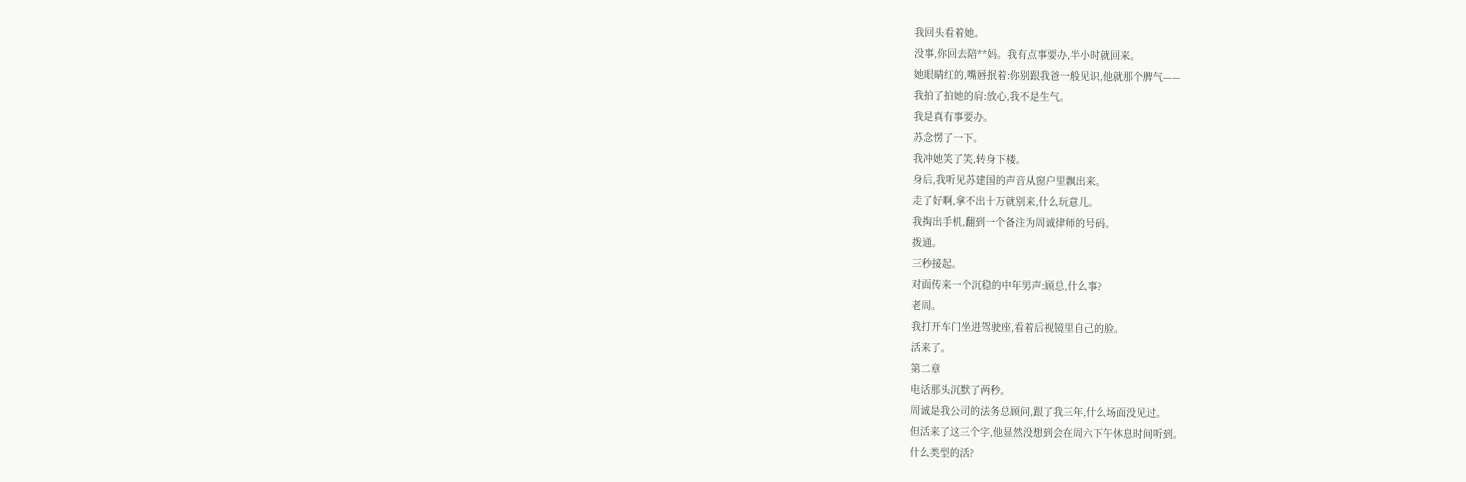我回头看着她。
没事,你回去陪**妈。我有点事要办,半小时就回来。
她眼睛红的,嘴唇抿着:你别跟我爸一般见识,他就那个脾气——
我拍了拍她的肩:放心,我不是生气。
我是真有事要办。
苏念愣了一下。
我冲她笑了笑,转身下楼。
身后,我听见苏建国的声音从窗户里飘出来。
走了好啊,拿不出十万就别来,什么玩意儿。
我掏出手机,翻到一个备注为周诚律师的号码。
拨通。
三秒接起。
对面传来一个沉稳的中年男声:顾总,什么事?
老周。
我打开车门坐进驾驶座,看着后视镜里自己的脸。
活来了。
第二章
电话那头沉默了两秒。
周诚是我公司的法务总顾问,跟了我三年,什么场面没见过。
但活来了这三个字,他显然没想到会在周六下午休息时间听到。
什么类型的活?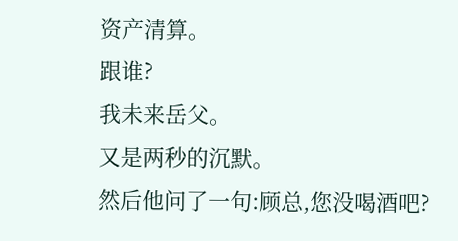资产清算。
跟谁?
我未来岳父。
又是两秒的沉默。
然后他问了一句:顾总,您没喝酒吧?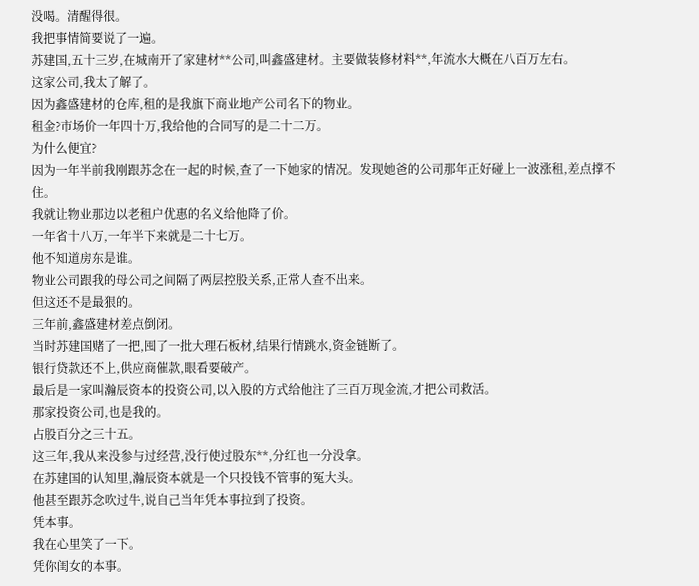没喝。清醒得很。
我把事情简要说了一遍。
苏建国,五十三岁,在城南开了家建材**公司,叫鑫盛建材。主要做装修材料**,年流水大概在八百万左右。
这家公司,我太了解了。
因为鑫盛建材的仓库,租的是我旗下商业地产公司名下的物业。
租金?市场价一年四十万,我给他的合同写的是二十二万。
为什么便宜?
因为一年半前我刚跟苏念在一起的时候,查了一下她家的情况。发现她爸的公司那年正好碰上一波涨租,差点撑不住。
我就让物业那边以老租户优惠的名义给他降了价。
一年省十八万,一年半下来就是二十七万。
他不知道房东是谁。
物业公司跟我的母公司之间隔了两层控股关系,正常人查不出来。
但这还不是最狠的。
三年前,鑫盛建材差点倒闭。
当时苏建国赌了一把,囤了一批大理石板材,结果行情跳水,资金链断了。
银行贷款还不上,供应商催款,眼看要破产。
最后是一家叫瀚辰资本的投资公司,以入股的方式给他注了三百万现金流,才把公司救活。
那家投资公司,也是我的。
占股百分之三十五。
这三年,我从来没参与过经营,没行使过股东**,分红也一分没拿。
在苏建国的认知里,瀚辰资本就是一个只投钱不管事的冤大头。
他甚至跟苏念吹过牛,说自己当年凭本事拉到了投资。
凭本事。
我在心里笑了一下。
凭你闺女的本事。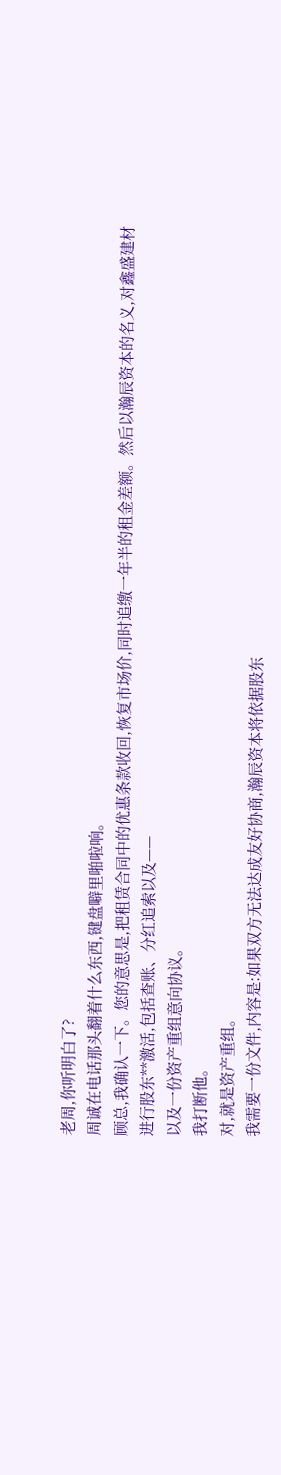老周,你听明白了?
周诚在电话那头翻着什么东西,键盘噼里啪啦响。
顾总,我确认一下。您的意思是,把租赁合同中的优惠条款收回,恢复市场价,同时追缴一年半的租金差额。然后以瀚辰资本的名义,对鑫盛建材进行股东**激活,包括查账、分红追索以及——
以及一份资产重组意向协议。
我打断他。
对,就是资产重组。
我需要一份文件,内容是:如果双方无法达成友好协商,瀚辰资本将依据股东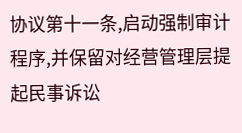协议第十一条,启动强制审计程序,并保留对经营管理层提起民事诉讼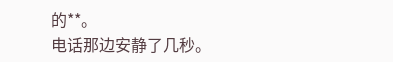的**。
电话那边安静了几秒。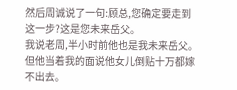然后周诚说了一句:顾总,您确定要走到这一步?这是您未来岳父。
我说老周,半小时前他也是我未来岳父。
但他当着我的面说他女儿倒贴十万都嫁不出去。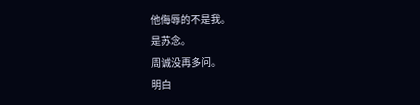他侮辱的不是我。
是苏念。
周诚没再多问。
明白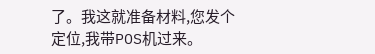了。我这就准备材料,您发个定位,我带POS机过来。